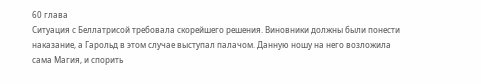60 глава
Ситуация с Беллатрисой требовала скорейшего решения. Виновники должны были понести наказание, а Гарольд в этом случае выступал палачом. Данную ношу на него возложила сама Магия, и спорить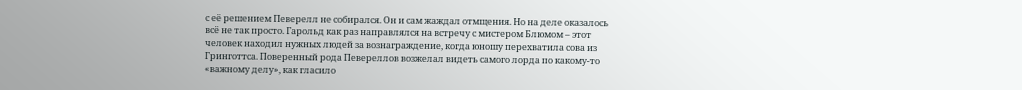с её решением Певерелл не собирался. Он и сам жаждал отмщения. Но на деле оказалось всё не так просто. Гарольд как раз направлялся на встречу с мистером Блюмом – этот человек находил нужных людей за вознаграждение, когда юношу перехватила сова из Гринготтса. Поверенный рода Певереллов возжелал видеть самого лорда по какому-то «важному делу», как гласило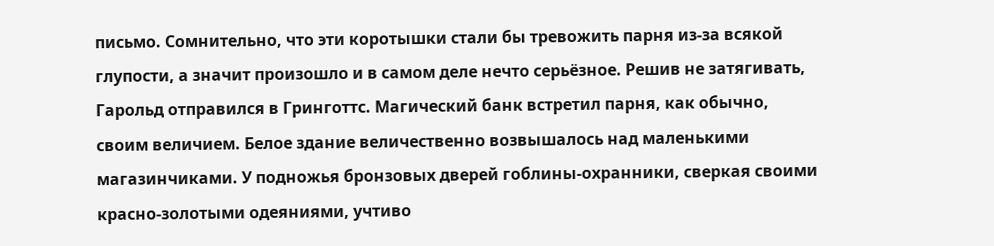письмо. Сомнительно, что эти коротышки стали бы тревожить парня из-за всякой глупости, а значит произошло и в самом деле нечто серьёзное. Решив не затягивать, Гарольд отправился в Гринготтс. Магический банк встретил парня, как обычно, своим величием. Белое здание величественно возвышалось над маленькими магазинчиками. У подножья бронзовых дверей гоблины-охранники, сверкая своими красно-золотыми одеяниями, учтиво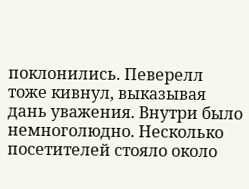поклонились. Певерелл тоже кивнул, выказывая дань уважения. Внутри было немноголюдно. Несколько посетителей стояло около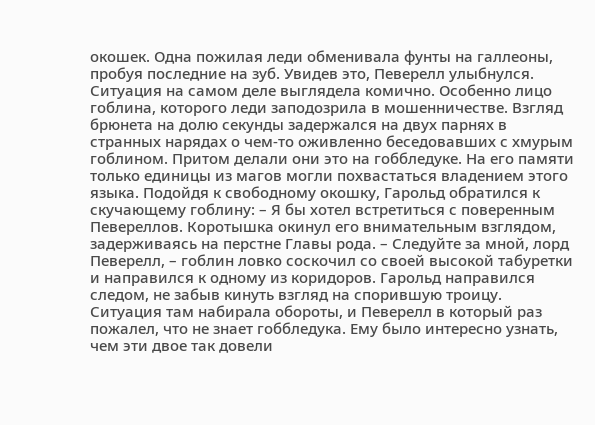окошек. Одна пожилая леди обменивала фунты на галлеоны, пробуя последние на зуб. Увидев это, Певерелл улыбнулся. Ситуация на самом деле выглядела комично. Особенно лицо гоблина, которого леди заподозрила в мошенничестве. Взгляд брюнета на долю секунды задержался на двух парнях в странных нарядах о чем-то оживленно беседовавших с хмурым гоблином. Притом делали они это на гоббледуке. На его памяти только единицы из магов могли похвастаться владением этого языка. Подойдя к свободному окошку, Гарольд обратился к скучающему гоблину: – Я бы хотел встретиться с поверенным Певереллов. Коротышка окинул его внимательным взглядом, задерживаясь на перстне Главы рода. – Следуйте за мной, лорд Певерелл, – гоблин ловко соскочил со своей высокой табуретки и направился к одному из коридоров. Гарольд направился следом, не забыв кинуть взгляд на спорившую троицу. Ситуация там набирала обороты, и Певерелл в который раз пожалел, что не знает гоббледука. Ему было интересно узнать, чем эти двое так довели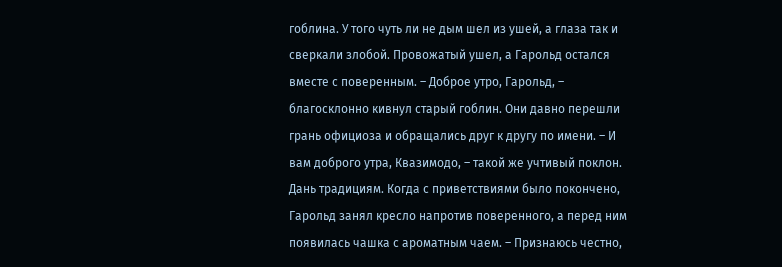гоблина. У того чуть ли не дым шел из ушей, а глаза так и сверкали злобой. Провожатый ушел, а Гарольд остался вместе с поверенным. – Доброе утро, Гарольд, – благосклонно кивнул старый гоблин. Они давно перешли грань официоза и обращались друг к другу по имени. – И вам доброго утра, Квазимодо, – такой же учтивый поклон. Дань традициям. Когда с приветствиями было покончено, Гарольд занял кресло напротив поверенного, а перед ним появилась чашка с ароматным чаем. – Признаюсь честно,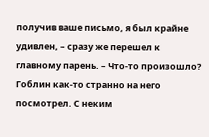получив ваше письмо, я был крайне удивлен, – сразу же перешел к главному парень. – Что-то произошло? Гоблин как-то странно на него посмотрел. С неким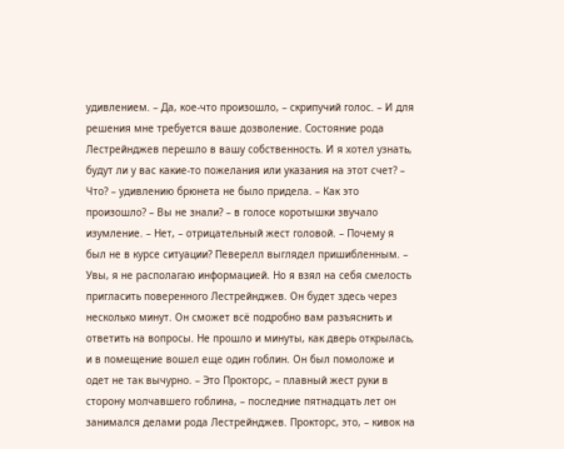удивлением. – Да, кое-что произошло, – скрипучий голос. – И для решения мне требуется ваше дозволение. Состояние рода Лестрейнджев перешло в вашу собственность. И я хотел узнать, будут ли у вас какие-то пожелания или указания на этот счет? – Что? – удивлению брюнета не было придела. – Как это произошло? – Вы не знали? – в голосе коротышки звучало изумление. – Нет, – отрицательный жест головой. – Почему я был не в курсе ситуации? Певерелл выглядел пришибленным. – Увы, я не располагаю информацией. Но я взял на себя смелость пригласить поверенного Лестрейнджев. Он будет здесь через несколько минут. Он сможет всё подробно вам разъяснить и ответить на вопросы. Не прошло и минуты, как дверь открылась, и в помещение вошел еще один гоблин. Он был помоложе и одет не так вычурно. – Это Прокторс, – плавный жест руки в сторону молчавшего гоблина, – последние пятнадцать лет он занимался делами рода Лестрейнджев. Прокторс, это, – кивок на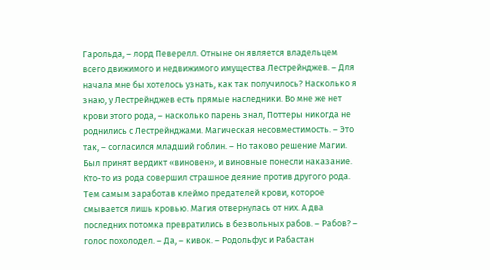Гарольда, – лорд Певерелл. Отныне он является владельцем всего движимого и недвижимого имущества Лестрейнджев. – Для начала мне бы хотелось узнать, как так получилось? Насколько я знаю, у Лестрейнджев есть прямые наследники. Во мне же нет крови этого рода, – насколько парень знал, Поттеры никогда не роднились с Лестрейнджами. Магическая несовместимость. – Это так, – согласился младший гоблин. – Но таково решение Магии. Был принят вердикт «виновен», и виновные понесли наказание. Кто-то из рода совершил страшное деяние против другого рода. Тем самым заработав клеймо предателей крови, которое смывается лишь кровью. Магия отвернулась от них. А два последних потомка превратились в безвольных рабов. – Рабов? – голос похолодел. – Да, – кивок. – Родольфус и Рабастан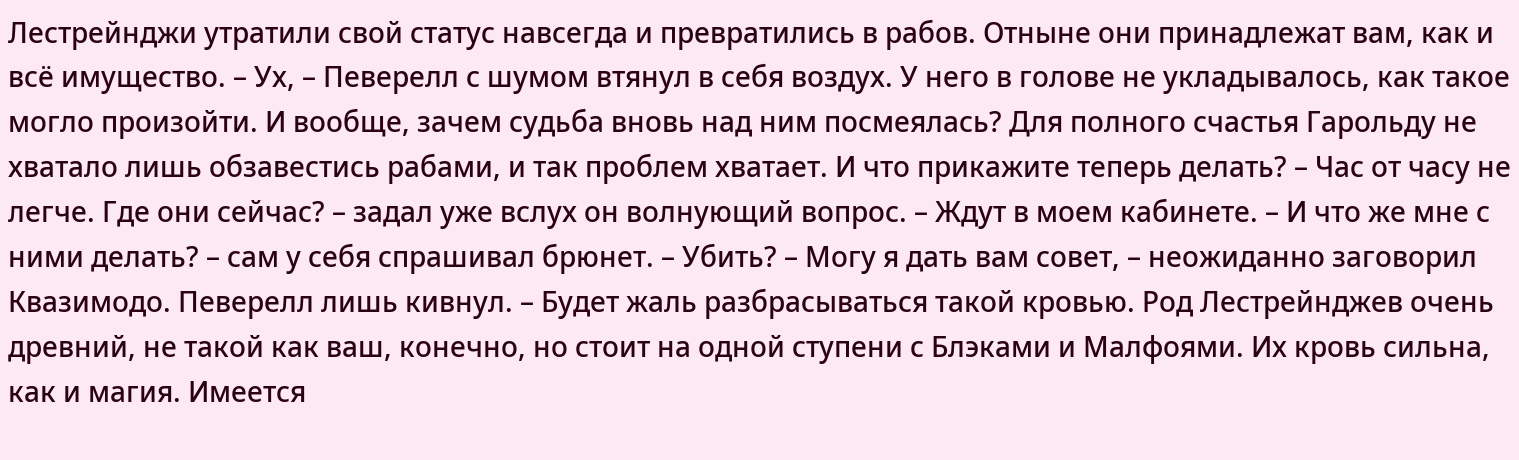Лестрейнджи утратили свой статус навсегда и превратились в рабов. Отныне они принадлежат вам, как и всё имущество. – Ух, – Певерелл с шумом втянул в себя воздух. У него в голове не укладывалось, как такое могло произойти. И вообще, зачем судьба вновь над ним посмеялась? Для полного счастья Гарольду не хватало лишь обзавестись рабами, и так проблем хватает. И что прикажите теперь делать? – Час от часу не легче. Где они сейчас? – задал уже вслух он волнующий вопрос. – Ждут в моем кабинете. – И что же мне с ними делать? – сам у себя спрашивал брюнет. – Убить? – Могу я дать вам совет, – неожиданно заговорил Квазимодо. Певерелл лишь кивнул. – Будет жаль разбрасываться такой кровью. Род Лестрейнджев очень древний, не такой как ваш, конечно, но стоит на одной ступени с Блэками и Малфоями. Их кровь сильна, как и магия. Имеется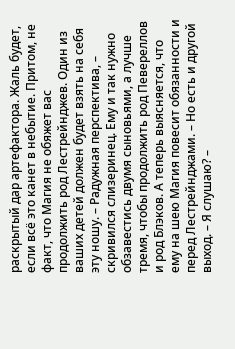раскрытый дар артефактора. Жаль будет, если всё это канет в небытие. Притом, не факт, что Магия не обяжет вас продолжить род Лестрейнджев. Один из ваших детей должен будет взять на себя эту ношу. – Радужная перспектива, – скривился слизеринец. Ему и так нужно обзавестись двумя сыновьями, а лучше тремя, чтобы продолжить род Певереллов и род Блэков. А теперь выясняется, что ему на шею Магия повесит обязанности и перед Лестрейнджами. – Но есть и другой выход. – Я слушаю? –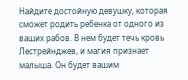Найдите достойную девушку, которая сможет родить ребенка от одного из ваших рабов. В нем будет течь кровь Лестрейнджев, и магия признает малыша. Он будет вашим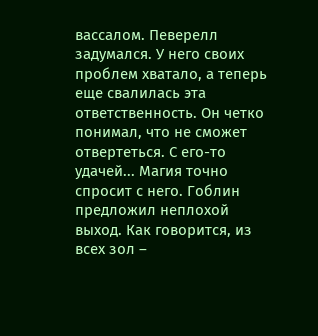вассалом. Певерелл задумался. У него своих проблем хватало, а теперь еще свалилась эта ответственность. Он четко понимал, что не сможет отвертеться. С его-то удачей... Магия точно спросит с него. Гоблин предложил неплохой выход. Как говорится, из всех зол –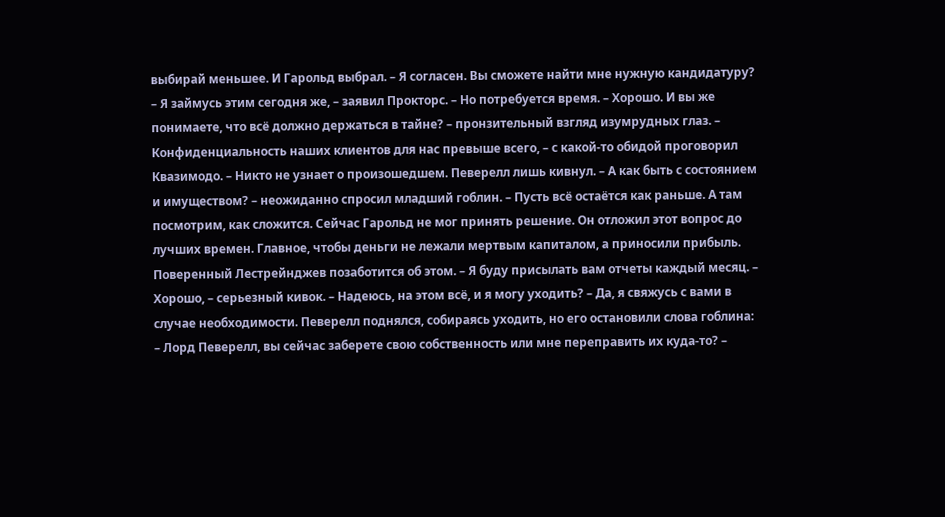выбирай меньшее. И Гарольд выбрал. – Я согласен. Вы сможете найти мне нужную кандидатуру? – Я займусь этим сегодня же, – заявил Прокторс. – Но потребуется время. – Хорошо. И вы же понимаете, что всё должно держаться в тайне? – пронзительный взгляд изумрудных глаз. – Конфиденциальность наших клиентов для нас превыше всего, – с какой-то обидой проговорил Квазимодо. – Никто не узнает о произошедшем. Певерелл лишь кивнул. – А как быть с состоянием и имуществом? – неожиданно спросил младший гоблин. – Пусть всё остаётся как раньше. А там посмотрим, как сложится. Сейчас Гарольд не мог принять решение. Он отложил этот вопрос до лучших времен. Главное, чтобы деньги не лежали мертвым капиталом, а приносили прибыль. Поверенный Лестрейнджев позаботится об этом. – Я буду присылать вам отчеты каждый месяц. – Хорошо, – серьезный кивок. – Надеюсь, на этом всё, и я могу уходить? – Да, я свяжусь с вами в случае необходимости. Певерелл поднялся, собираясь уходить, но его остановили слова гоблина: – Лорд Певерелл, вы сейчас заберете свою собственность или мне переправить их куда-то? –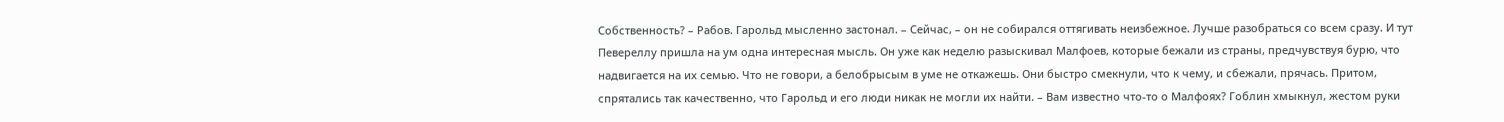Собственность? – Рабов. Гарольд мысленно застонал. – Сейчас, – он не собирался оттягивать неизбежное. Лучше разобраться со всем сразу. И тут Певереллу пришла на ум одна интересная мысль. Он уже как неделю разыскивал Малфоев, которые бежали из страны, предчувствуя бурю, что надвигается на их семью. Что не говори, а белобрысым в уме не откажешь. Они быстро смекнули, что к чему, и сбежали, прячась. Притом, спрятались так качественно, что Гарольд и его люди никак не могли их найти. – Вам известно что-то о Малфоях? Гоблин хмыкнул, жестом руки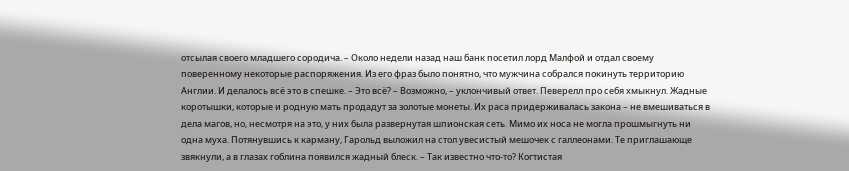отсылая своего младшего сородича. – Около недели назад наш банк посетил лорд Малфой и отдал своему поверенному некоторые распоряжения. Из его фраз было понятно, что мужчина собрался покинуть территорию Англии. И делалось всё это в спешке. – Это всё? – Возможно, – уклончивый ответ. Певерелл про себя хмыкнул. Жадные коротышки, которые и родную мать продадут за золотые монеты. Их раса придерживалась закона – не вмешиваться в дела магов, но, несмотря на это, у них была развернутая шпионская сеть. Мимо их носа не могла прошмыгнуть ни одна муха. Потянувшись к карману, Гарольд выложил на стол увесистый мешочек с галлеонами. Те приглашающе звякнули, а в глазах гоблина появился жадный блеск. – Так известно что-то? Когтистая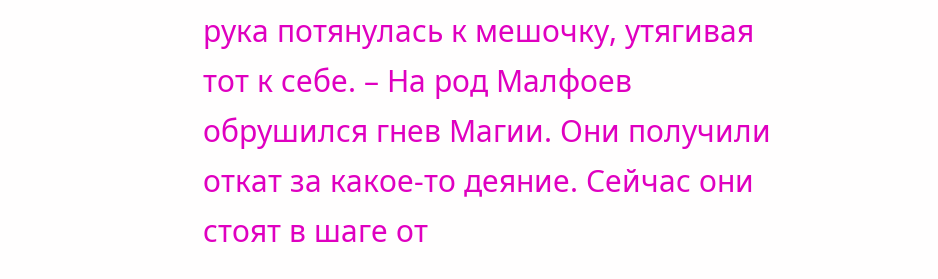рука потянулась к мешочку, утягивая тот к себе. – На род Малфоев обрушился гнев Магии. Они получили откат за какое-то деяние. Сейчас они стоят в шаге от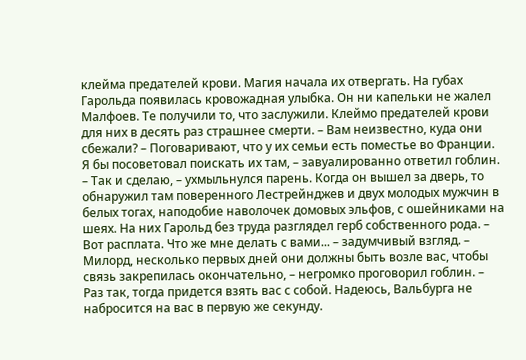клейма предателей крови. Магия начала их отвергать. На губах Гарольда появилась кровожадная улыбка. Он ни капельки не жалел Малфоев. Те получили то, что заслужили. Клеймо предателей крови для них в десять раз страшнее смерти. – Вам неизвестно, куда они сбежали? – Поговаривают, что у их семьи есть поместье во Франции. Я бы посоветовал поискать их там, – завуалированно ответил гоблин. – Так и сделаю, – ухмыльнулся парень. Когда он вышел за дверь, то обнаружил там поверенного Лестрейнджев и двух молодых мужчин в белых тогах, наподобие наволочек домовых эльфов, с ошейниками на шеях. На них Гарольд без труда разглядел герб собственного рода. – Вот расплата. Что же мне делать с вами... – задумчивый взгляд. – Милорд, несколько первых дней они должны быть возле вас, чтобы связь закрепилась окончательно, – негромко проговорил гоблин. – Раз так, тогда придется взять вас с собой. Надеюсь, Вальбурга не набросится на вас в первую же секунду.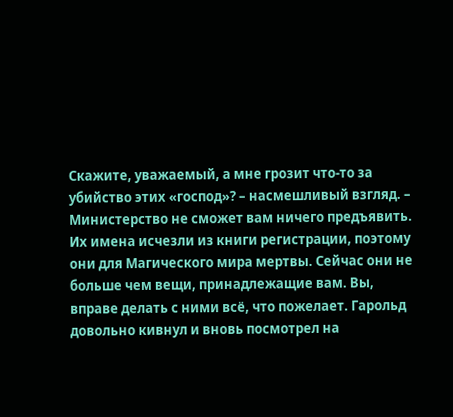Скажите, уважаемый, а мне грозит что-то за убийство этих «господ»? – насмешливый взгляд. – Министерство не сможет вам ничего предъявить. Их имена исчезли из книги регистрации, поэтому они для Магического мира мертвы. Сейчас они не больше чем вещи, принадлежащие вам. Вы, вправе делать с ними всё, что пожелает. Гарольд довольно кивнул и вновь посмотрел на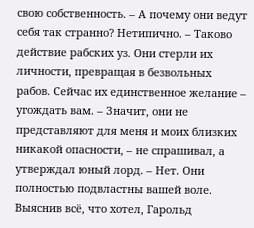свою собственность. – А почему они ведут себя так странно? Нетипично. – Таково действие рабских уз. Они стерли их личности, превращая в безвольных рабов. Сейчас их единственное желание – угождать вам. – Значит, они не представляют для меня и моих близких никакой опасности, – не спрашивал, а утверждал юный лорд. – Нет. Они полностью подвластны вашей воле. Выяснив всё, что хотел, Гарольд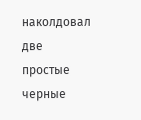наколдовал две простые черные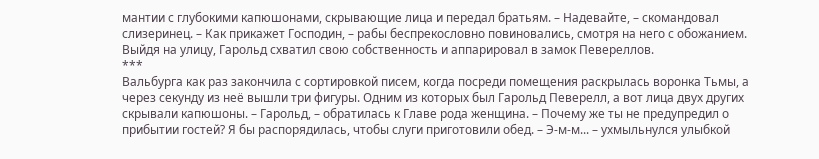мантии с глубокими капюшонами, скрывающие лица и передал братьям. – Надевайте, – скомандовал слизеринец. – Как прикажет Господин, – рабы беспрекословно повиновались, смотря на него с обожанием. Выйдя на улицу, Гарольд схватил свою собственность и аппарировал в замок Певереллов.
***
Вальбурга как раз закончила с сортировкой писем, когда посреди помещения раскрылась воронка Тьмы, а через секунду из неё вышли три фигуры. Одним из которых был Гарольд Певерелл, а вот лица двух других скрывали капюшоны. – Гарольд, – обратилась к Главе рода женщина. – Почему же ты не предупредил о прибытии гостей? Я бы распорядилась, чтобы слуги приготовили обед. – Э-м-м... – ухмыльнулся улыбкой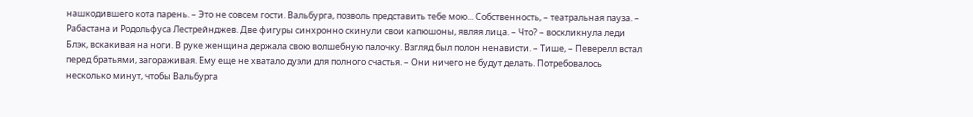нашкодившего кота парень. – Это не совсем гости. Вальбурга, позволь представить тебе мою... Собственность, – театральная пауза. – Рабастана и Родольфуса Лестрейнджев. Две фигуры синхронно скинули свои капюшоны, являя лица. – Что? – воскликнула леди Блэк, вскакивая на ноги. В руке женщина держала свою волшебную палочку. Взгляд был полон ненависти. – Тише, – Певерелл встал перед братьями, загораживая. Ему еще не хватало дуэли для полного счастья. – Они ничего не будут делать. Потребовалось несколько минут, чтобы Вальбурга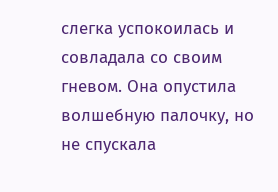слегка успокоилась и совладала со своим гневом. Она опустила волшебную палочку, но не спускала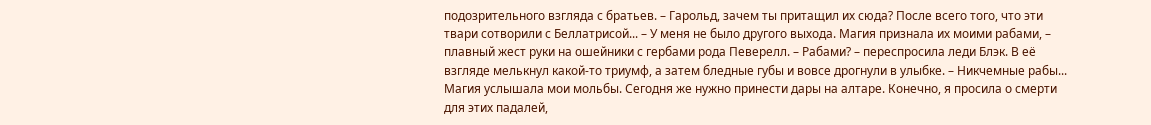подозрительного взгляда с братьев. – Гарольд, зачем ты притащил их сюда? После всего того, что эти твари сотворили с Беллатрисой... – У меня не было другого выхода. Магия признала их моими рабами, – плавный жест руки на ошейники с гербами рода Певерелл. – Рабами? – переспросила леди Блэк. В её взгляде мелькнул какой-то триумф, а затем бледные губы и вовсе дрогнули в улыбке. – Никчемные рабы... Магия услышала мои мольбы. Сегодня же нужно принести дары на алтаре. Конечно, я просила о смерти для этих падалей,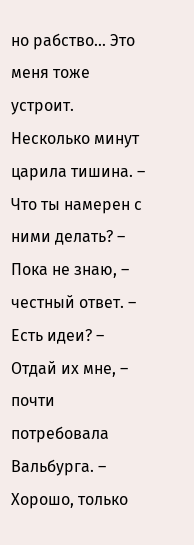но рабство... Это меня тоже устроит. Несколько минут царила тишина. – Что ты намерен с ними делать? – Пока не знаю, – честный ответ. – Есть идеи? – Отдай их мне, – почти потребовала Вальбурга. – Хорошо, только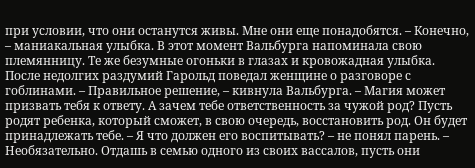при условии, что они останутся живы. Мне они еще понадобятся. – Конечно, – маниакальная улыбка. В этот момент Вальбурга напоминала свою племянницу. Те же безумные огоньки в глазах и кровожадная улыбка. После недолгих раздумий Гарольд поведал женщине о разговоре с гоблинами. – Правильное решение, – кивнула Вальбурга. – Магия может призвать тебя к ответу. А зачем тебе ответственность за чужой род? Пусть родят ребенка, который сможет, в свою очередь, восстановить род. Он будет принадлежать тебе. – Я что должен его воспитывать? – не понял парень. – Необязательно. Отдашь в семью одного из своих вассалов, пусть они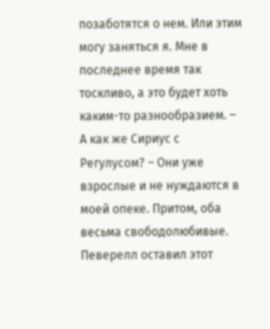позаботятся о нем. Или этим могу заняться я. Мне в последнее время так тоскливо, а это будет хоть каким-то разнообразием. – А как же Сириус с Регулусом? – Они уже взрослые и не нуждаются в моей опеке. Притом, оба весьма свободолюбивые. Певерелл оставил этот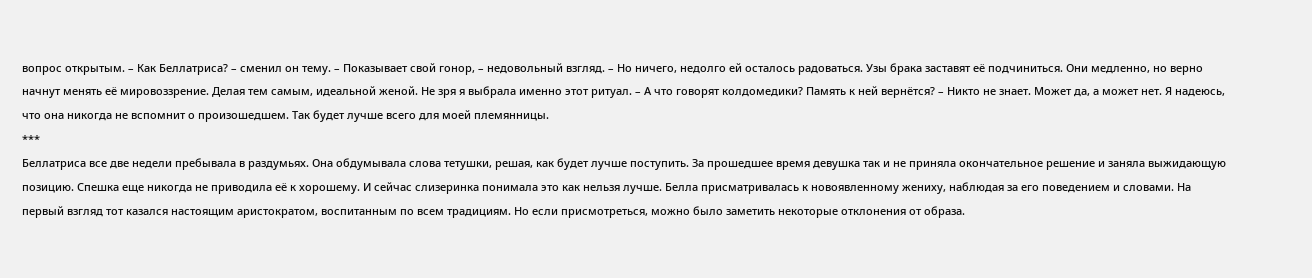вопрос открытым. – Как Беллатриса? – сменил он тему. – Показывает свой гонор, – недовольный взгляд. – Но ничего, недолго ей осталось радоваться. Узы брака заставят её подчиниться. Они медленно, но верно начнут менять её мировоззрение. Делая тем самым, идеальной женой. Не зря я выбрала именно этот ритуал. – А что говорят колдомедики? Память к ней вернётся? – Никто не знает. Может да, а может нет. Я надеюсь, что она никогда не вспомнит о произошедшем. Так будет лучше всего для моей племянницы.
***
Беллатриса все две недели пребывала в раздумьях. Она обдумывала слова тетушки, решая, как будет лучше поступить. За прошедшее время девушка так и не приняла окончательное решение и заняла выжидающую позицию. Спешка еще никогда не приводила её к хорошему. И сейчас слизеринка понимала это как нельзя лучше. Белла присматривалась к новоявленному жениху, наблюдая за его поведением и словами. На первый взгляд тот казался настоящим аристократом, воспитанным по всем традициям. Но если присмотреться, можно было заметить некоторые отклонения от образа.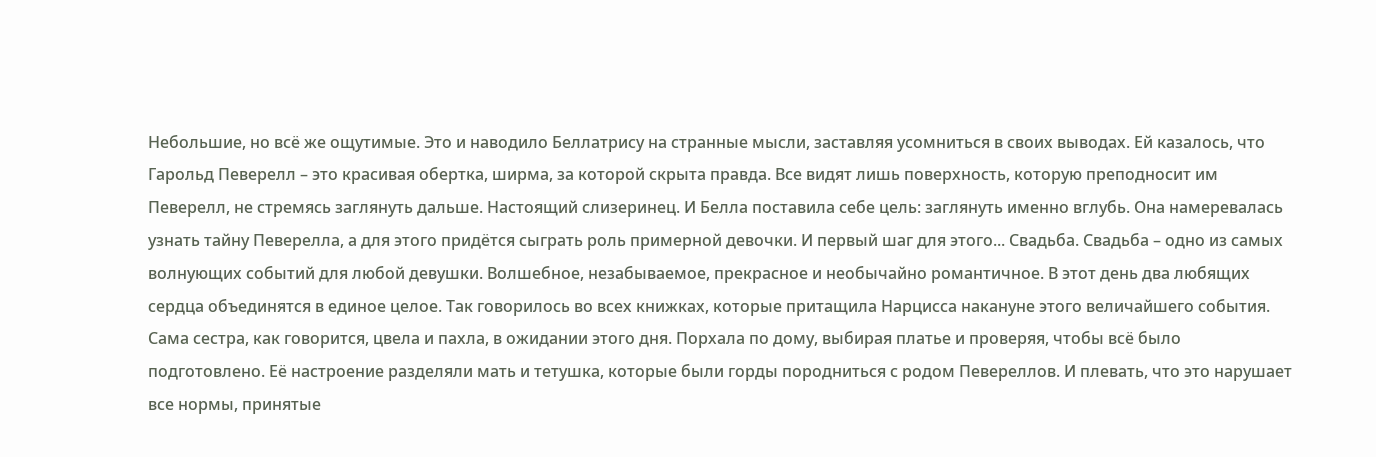Небольшие, но всё же ощутимые. Это и наводило Беллатрису на странные мысли, заставляя усомниться в своих выводах. Ей казалось, что Гарольд Певерелл – это красивая обертка, ширма, за которой скрыта правда. Все видят лишь поверхность, которую преподносит им Певерелл, не стремясь заглянуть дальше. Настоящий слизеринец. И Белла поставила себе цель: заглянуть именно вглубь. Она намеревалась узнать тайну Певерелла, а для этого придётся сыграть роль примерной девочки. И первый шаг для этого... Свадьба. Свадьба – одно из самых волнующих событий для любой девушки. Волшебное, незабываемое, прекрасное и необычайно романтичное. В этот день два любящих сердца объединятся в единое целое. Так говорилось во всех книжках, которые притащила Нарцисса накануне этого величайшего события. Сама сестра, как говорится, цвела и пахла, в ожидании этого дня. Порхала по дому, выбирая платье и проверяя, чтобы всё было подготовлено. Её настроение разделяли мать и тетушка, которые были горды породниться с родом Певереллов. И плевать, что это нарушает все нормы, принятые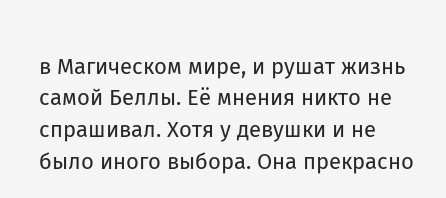в Магическом мире, и рушат жизнь самой Беллы. Её мнения никто не спрашивал. Хотя у девушки и не было иного выбора. Она прекрасно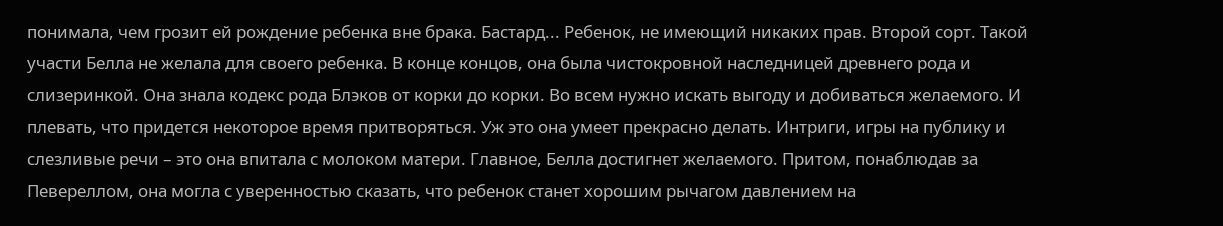понимала, чем грозит ей рождение ребенка вне брака. Бастард... Ребенок, не имеющий никаких прав. Второй сорт. Такой участи Белла не желала для своего ребенка. В конце концов, она была чистокровной наследницей древнего рода и слизеринкой. Она знала кодекс рода Блэков от корки до корки. Во всем нужно искать выгоду и добиваться желаемого. И плевать, что придется некоторое время притворяться. Уж это она умеет прекрасно делать. Интриги, игры на публику и слезливые речи – это она впитала с молоком матери. Главное, Белла достигнет желаемого. Притом, понаблюдав за Певереллом, она могла с уверенностью сказать, что ребенок станет хорошим рычагом давлением на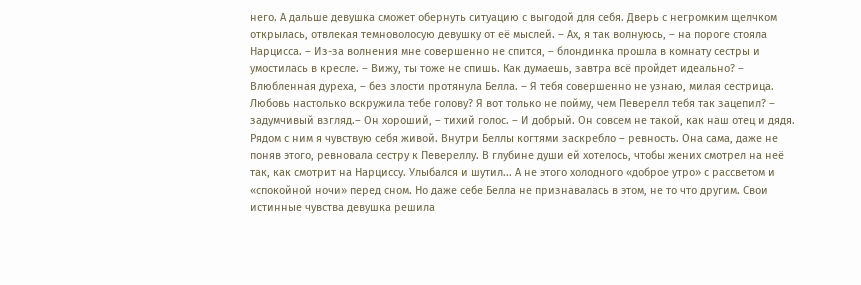него. А дальше девушка сможет обернуть ситуацию с выгодой для себя. Дверь с негромким щелчком открылась, отвлекая темноволосую девушку от её мыслей. – Ах, я так волнуюсь, – на пороге стояла Нарцисса. – Из-за волнения мне совершенно не спится, – блондинка прошла в комнату сестры и умостилась в кресле. – Вижу, ты тоже не спишь. Как думаешь, завтра всё пройдет идеально? – Влюбленная дуреха, – без злости протянула Белла. – Я тебя совершенно не узнаю, милая сестрица. Любовь настолько вскружила тебе голову? Я вот только не пойму, чем Певерелл тебя так зацепил? – задумчивый взгляд.– Он хороший, – тихий голос. – И добрый. Он совсем не такой, как наш отец и дядя. Рядом с ним я чувствую себя живой. Внутри Беллы когтями заскребло – ревность. Она сама, даже не поняв этого, ревновала сестру к Певереллу. В глубине души ей хотелось, чтобы жених смотрел на неё так, как смотрит на Нарциссу. Улыбался и шутил... А не этого холодного «доброе утро» с рассветом и «спокойной ночи» перед сном. Но даже себе Белла не признавалась в этом, не то что другим. Свои истинные чувства девушка решила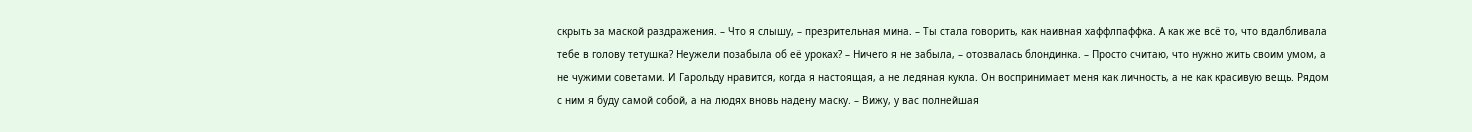скрыть за маской раздражения. – Что я слышу, – презрительная мина. – Ты стала говорить, как наивная хаффлпаффка. А как же всё то, что вдалбливала тебе в голову тетушка? Неужели позабыла об её уроках? – Ничего я не забыла, – отозвалась блондинка. – Просто считаю, что нужно жить своим умом, а не чужими советами. И Гарольду нравится, когда я настоящая, а не ледяная кукла. Он воспринимает меня как личность, а не как красивую вещь. Рядом с ним я буду самой собой, а на людях вновь надену маску. – Вижу, у вас полнейшая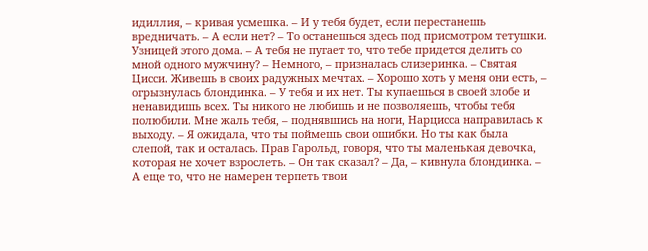идиллия, – кривая усмешка. – И у тебя будет, если перестанешь вредничать. – А если нет? – То останешься здесь под присмотром тетушки. Узницей этого дома. – А тебя не пугает то, что тебе придется делить со мной одного мужчину? – Немного, – призналась слизеринка. – Святая Цисси. Живешь в своих радужных мечтах. – Хорошо хоть у меня они есть, – огрызнулась блондинка. – У тебя и их нет. Ты купаешься в своей злобе и ненавидишь всех. Ты никого не любишь и не позволяешь, чтобы тебя полюбили. Мне жаль тебя, – поднявшись на ноги, Нарцисса направилась к выходу. – Я ожидала, что ты поймешь свои ошибки. Но ты как была слепой, так и осталась. Прав Гарольд, говоря, что ты маленькая девочка, которая не хочет взрослеть. – Он так сказал? – Да, – кивнула блондинка. – А еще то, что не намерен терпеть твои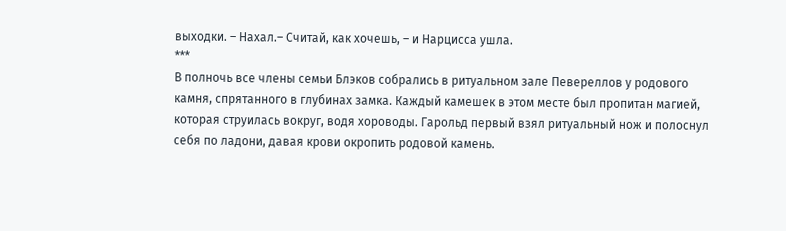выходки. – Нахал.– Считай, как хочешь, – и Нарцисса ушла.
***
В полночь все члены семьи Блэков собрались в ритуальном зале Певереллов у родового камня, спрятанного в глубинах замка. Каждый камешек в этом месте был пропитан магией, которая струилась вокруг, водя хороводы. Гарольд первый взял ритуальный нож и полоснул себя по ладони, давая крови окропить родовой камень.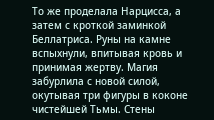То же проделала Нарцисса, а затем с кроткой заминкой Беллатриса. Руны на камне вспыхнули, впитывая кровь и принимая жертву. Магия забурлила с новой силой, окутывая три фигуры в коконе чистейшей Тьмы. Стены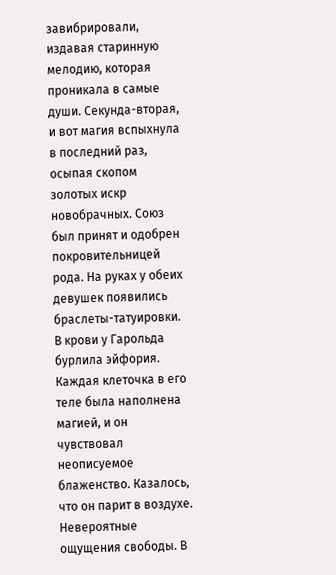завибрировали, издавая старинную мелодию, которая проникала в самые души. Секунда-вторая, и вот магия вспыхнула в последний раз, осыпая скопом золотых искр новобрачных. Союз был принят и одобрен покровительницей рода. На руках у обеих девушек появились браслеты-татуировки. В крови у Гарольда бурлила эйфория. Каждая клеточка в его теле была наполнена магией, и он чувствовал неописуемое блаженство. Казалось, что он парит в воздухе. Невероятные ощущения свободы. В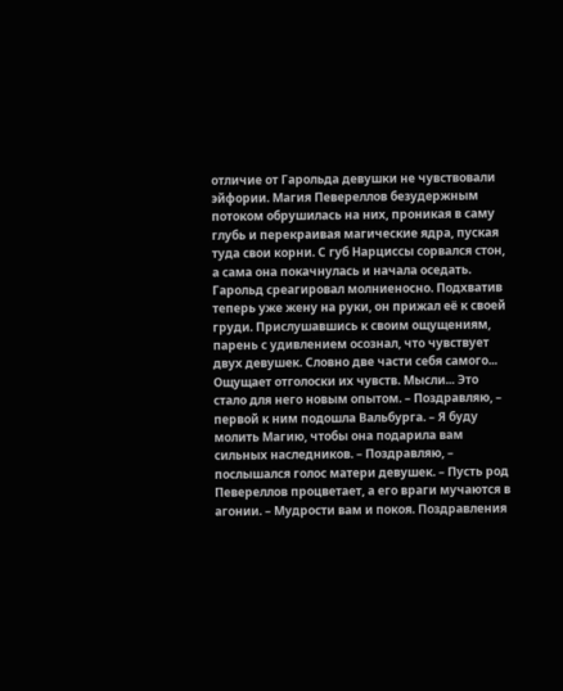отличие от Гарольда девушки не чувствовали эйфории. Магия Певереллов безудержным потоком обрушилась на них, проникая в саму глубь и перекраивая магические ядра, пуская туда свои корни. С губ Нарциссы сорвался стон, а сама она покачнулась и начала оседать. Гарольд среагировал молниеносно. Подхватив теперь уже жену на руки, он прижал её к своей груди. Прислушавшись к своим ощущениям, парень с удивлением осознал, что чувствует двух девушек. Словно две части себя самого... Ощущает отголоски их чувств. Мысли... Это стало для него новым опытом. – Поздравляю, – первой к ним подошла Вальбурга. – Я буду молить Магию, чтобы она подарила вам сильных наследников. – Поздравляю, – послышался голос матери девушек. – Пусть род Певереллов процветает, а его враги мучаются в агонии. – Мудрости вам и покоя. Поздравления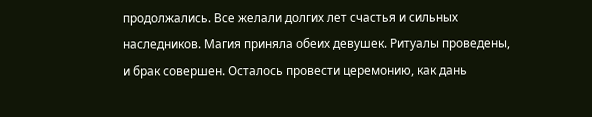продолжались. Все желали долгих лет счастья и сильных наследников. Магия приняла обеих девушек. Ритуалы проведены, и брак совершен. Осталось провести церемонию, как дань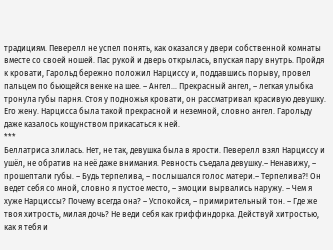традициям. Певерелл не успел понять, как оказался у двери собственной комнаты вместе со своей ношей. Пас рукой и дверь открылась, впуская пару внутрь. Пройдя к кровати, Гарольд бережно положил Нарциссу и, поддавшись порыву, провел пальцем по бьющейся венке на шее. – Ангел... Прекрасный ангел, – легкая улыбка тронула губы парня. Стоя у подножья кровати, он рассматривал красивую девушку. Его жену. Нарцисса была такой прекрасной и неземной, словно ангел. Гарольду даже казалось кощунством прикасаться к ней.
***
Беллатриса злилась. Нет, не так, девушка была в ярости. Певерелл взял Нарциссу и ушёл, не обратив на неё даже внимания. Ревность съедала девушку.– Ненавижу, – прошептали губы. – Будь терпелива, – послышался голос матери.– Терпелива?! Он ведет себя со мной, словно я пустое место, – эмоции вырвались наружу. – Чем я хуже Нарциссы? Почему всегда она? – Успокойся, – примирительный тон. – Где же твоя хитрость, милая дочь? Не веди себя как гриффиндорка. Действуй хитростью, как я тебя и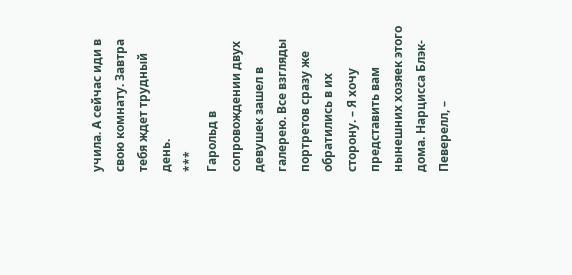учила. А сейчас иди в свою комнату. Завтра тебя ждет трудный день.
***
Гарольд в сопровождении двух девушек зашел в галерею. Все взгляды портретов сразу же обратились в их сторону. – Я хочу представить вам нынешних хозяек этого дома. Нарцисса Блэк-Певерелл, –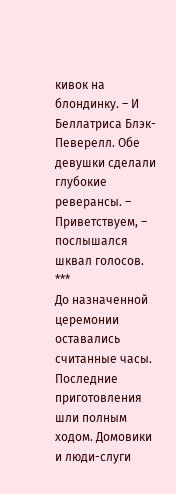кивок на блондинку. – И Беллатриса Блэк-Певерелл. Обе девушки сделали глубокие реверансы. – Приветствуем, – послышался шквал голосов.
***
До назначенной церемонии оставались считанные часы. Последние приготовления шли полным ходом. Домовики и люди-слуги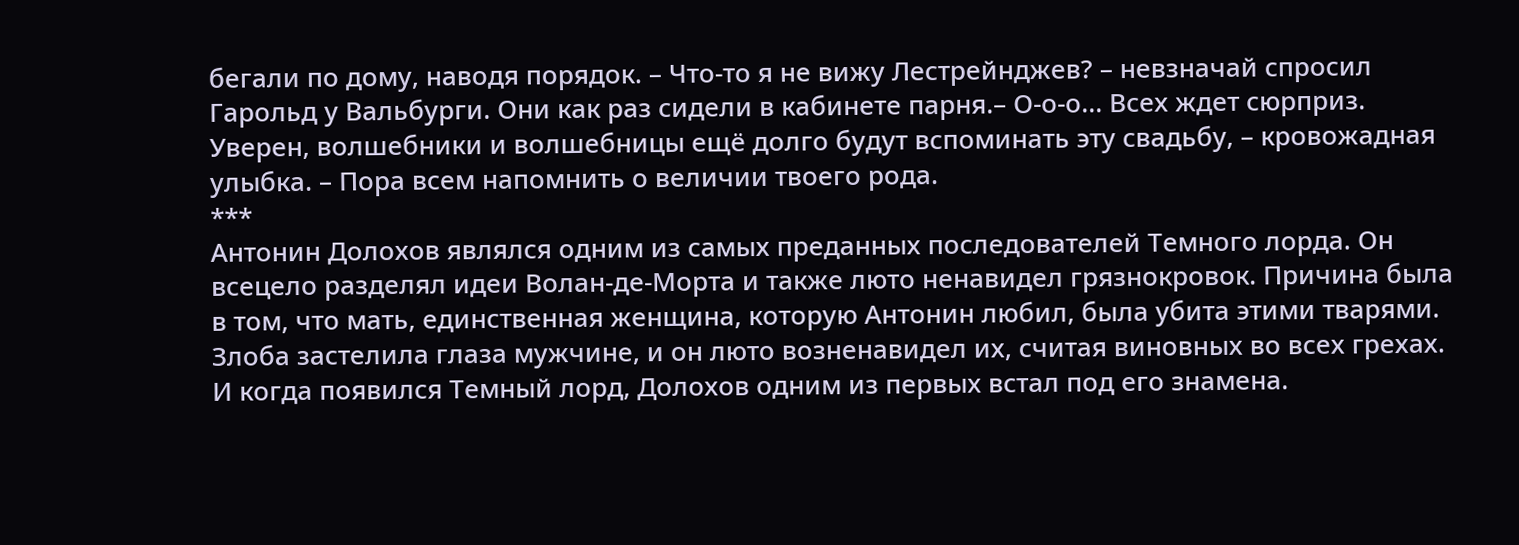бегали по дому, наводя порядок. – Что-то я не вижу Лестрейнджев? – невзначай спросил Гарольд у Вальбурги. Они как раз сидели в кабинете парня.– О-о-о... Всех ждет сюрприз. Уверен, волшебники и волшебницы ещё долго будут вспоминать эту свадьбу, – кровожадная улыбка. – Пора всем напомнить о величии твоего рода.
***
Антонин Долохов являлся одним из самых преданных последователей Темного лорда. Он всецело разделял идеи Волан-де-Морта и также люто ненавидел грязнокровок. Причина была в том, что мать, единственная женщина, которую Антонин любил, была убита этими тварями. Злоба застелила глаза мужчине, и он люто возненавидел их, считая виновных во всех грехах. И когда появился Темный лорд, Долохов одним из первых встал под его знамена.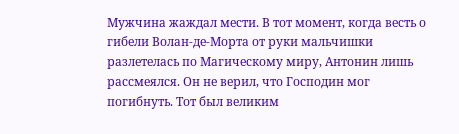Мужчина жаждал мести. В тот момент, когда весть о гибели Волан-де-Морта от руки мальчишки разлетелась по Магическому миру, Антонин лишь рассмеялся. Он не верил, что Господин мог погибнуть. Тот был великим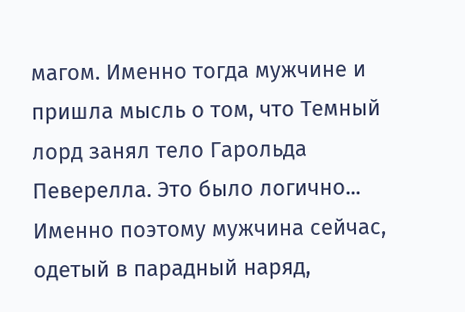магом. Именно тогда мужчине и пришла мысль о том, что Темный лорд занял тело Гарольда Певерелла. Это было логично... Именно поэтому мужчина сейчас, одетый в парадный наряд,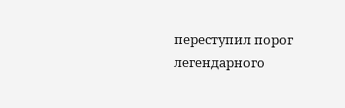переступил порог легендарного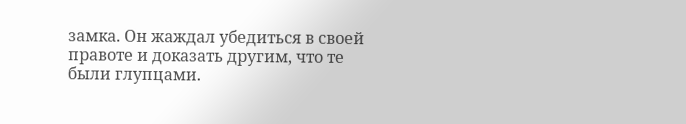замка. Он жаждал убедиться в своей правоте и доказать другим, что те были глупцами.